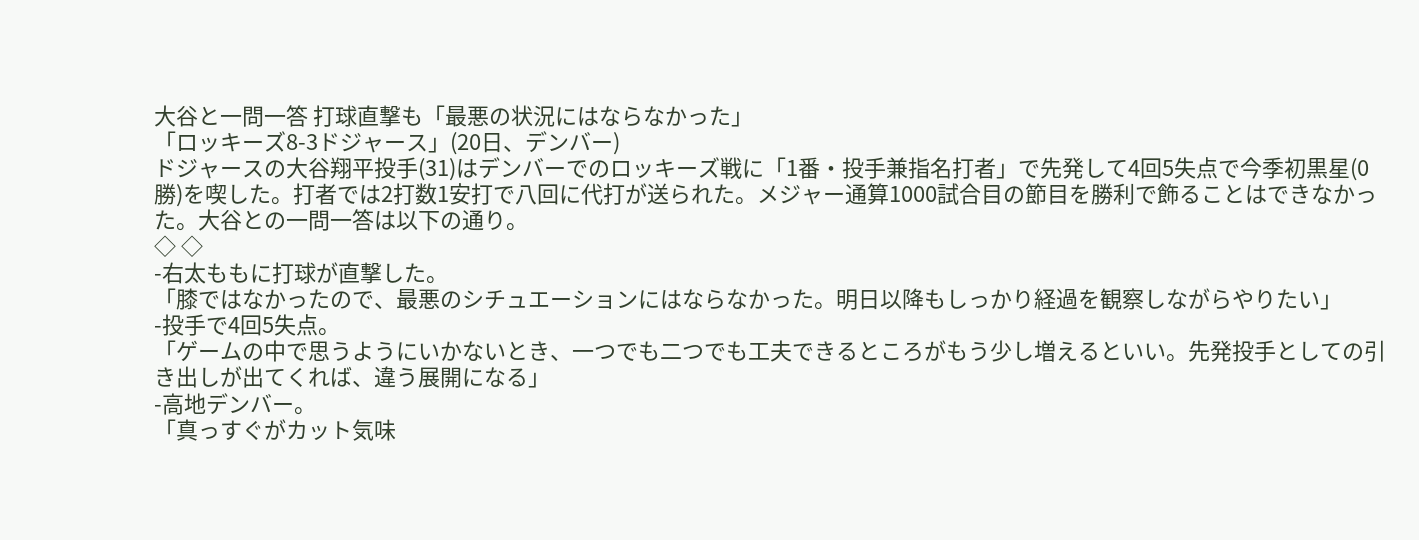大谷と一問一答 打球直撃も「最悪の状況にはならなかった」
「ロッキーズ8-3ドジャース」(20日、デンバー)
ドジャースの大谷翔平投手(31)はデンバーでのロッキーズ戦に「1番・投手兼指名打者」で先発して4回5失点で今季初黒星(0勝)を喫した。打者では2打数1安打で八回に代打が送られた。メジャー通算1000試合目の節目を勝利で飾ることはできなかった。大谷との一問一答は以下の通り。
◇ ◇
-右太ももに打球が直撃した。
「膝ではなかったので、最悪のシチュエーションにはならなかった。明日以降もしっかり経過を観察しながらやりたい」
-投手で4回5失点。
「ゲームの中で思うようにいかないとき、一つでも二つでも工夫できるところがもう少し増えるといい。先発投手としての引き出しが出てくれば、違う展開になる」
-高地デンバー。
「真っすぐがカット気味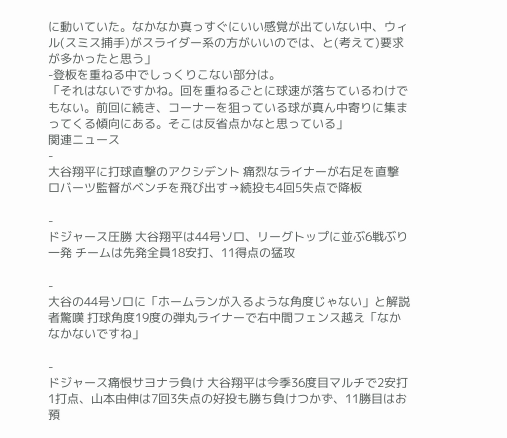に動いていた。なかなか真っすぐにいい感覚が出ていない中、ウィル(スミス捕手)がスライダー系の方がいいのでは、と(考えて)要求が多かったと思う」
-登板を重ねる中でしっくりこない部分は。
「それはないですかね。回を重ねるごとに球速が落ちているわけでもない。前回に続き、コーナーを狙っている球が真ん中寄りに集まってくる傾向にある。そこは反省点かなと思っている」
関連ニュース
-
大谷翔平に打球直撃のアクシデント 痛烈なライナーが右足を直撃 ロバーツ監督がベンチを飛び出す→続投も4回5失点で降板

-
ドジャース圧勝 大谷翔平は44号ソロ、リーグトップに並ぶ6戦ぶり一発 チームは先発全員18安打、11得点の猛攻

-
大谷の44号ソロに「ホームランが入るような角度じゃない」と解説者驚嘆 打球角度19度の弾丸ライナーで右中間フェンス越え「なかなかないですね」

-
ドジャース痛恨サヨナラ負け 大谷翔平は今季36度目マルチで2安打1打点、山本由伸は7回3失点の好投も勝ち負けつかず、11勝目はお預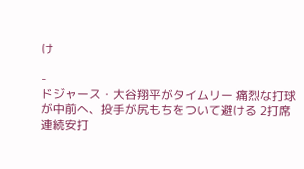け

-
ドジャース・大谷翔平がタイムリー 痛烈な打球が中前へ、投手が尻もちをついて避ける 2打席連続安打